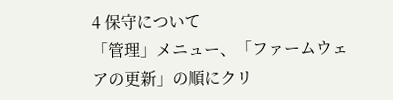4 保守について
「管理」メニュー、「ファームウェアの更新」の順にクリ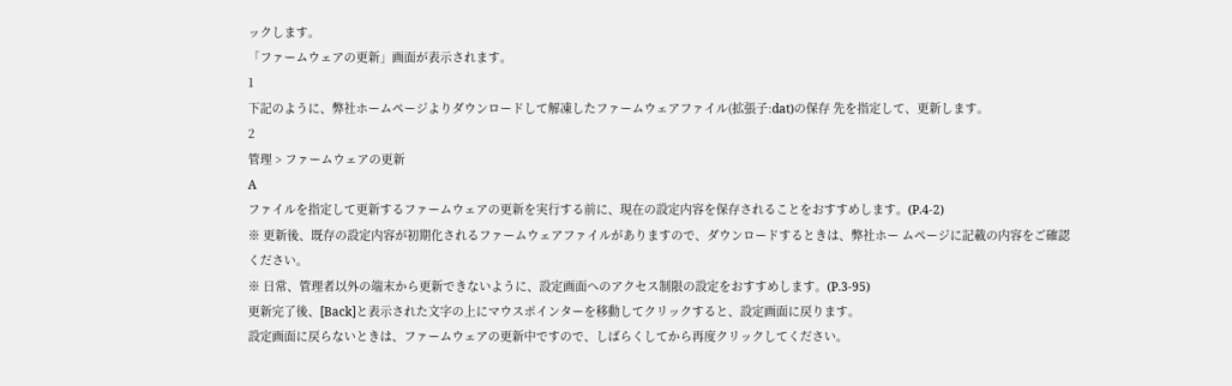ックします。
「ファームウェアの更新」画面が表示されます。
1
下記のように、弊社ホームページよりダウンロードして解凍したファームウェアファイル(拡張子:dat)の保存 先を指定して、更新します。
2
管理 > ファームウェアの更新
A
ファイルを指定して更新するファームウェアの更新を実行する前に、現在の設定内容を保存されることをおすすめします。(P.4-2)
※ 更新後、既存の設定内容が初期化されるファームウェアファイルがありますので、ダウンロードするときは、弊社ホー ムページに記載の内容をご確認ください。
※ 日常、管理者以外の端末から更新できないように、設定画面へのアクセス制限の設定をおすすめします。(P.3-95)
更新完了後、[Back]と表示された文字の上にマウスポインターを移動してクリックすると、設定画面に戻ります。
設定画面に戻らないときは、ファームウェアの更新中ですので、しばらくしてから再度クリックしてください。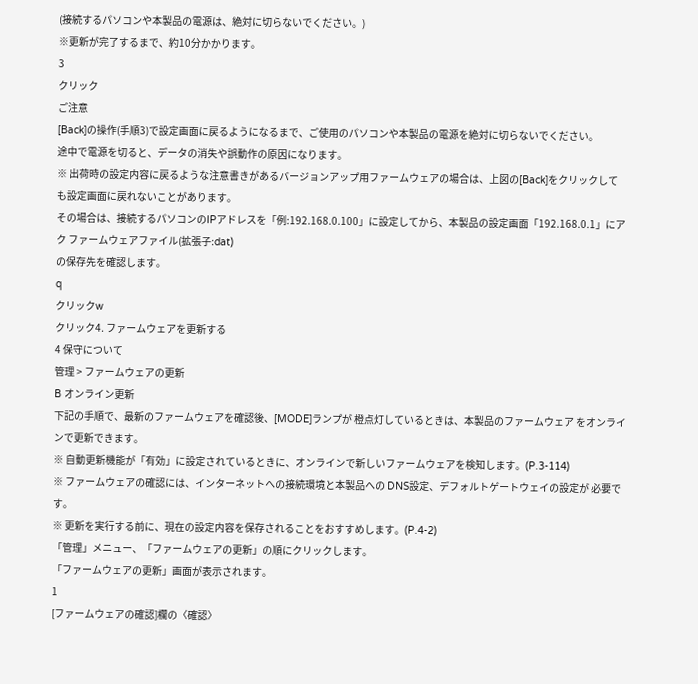(接続するパソコンや本製品の電源は、絶対に切らないでください。)
※更新が完了するまで、約10分かかります。
3
クリック
ご注意
[Back]の操作(手順3)で設定画面に戻るようになるまで、ご使用のパソコンや本製品の電源を絶対に切らないでください。
途中で電源を切ると、データの消失や誤動作の原因になります。
※ 出荷時の設定内容に戻るような注意書きがあるバージョンアップ用ファームウェアの場合は、上図の[Back]をクリックして も設定画面に戻れないことがあります。
その場合は、接続するパソコンのIPアドレスを「例:192.168.0.100」に設定してから、本製品の設定画面「192.168.0.1」にアク ファームウェアファイル(拡張子:dat)
の保存先を確認します。
q
クリックw
クリック4. ファームウェアを更新する
4 保守について
管理 > ファームウェアの更新
B オンライン更新
下記の手順で、最新のファームウェアを確認後、[MODE]ランプが 橙点灯しているときは、本製品のファームウェア をオンラインで更新できます。
※ 自動更新機能が「有効」に設定されているときに、オンラインで新しいファームウェアを検知します。(P.3-114)
※ ファームウェアの確認には、インターネットへの接続環境と本製品への DNS設定、デフォルトゲートウェイの設定が 必要です。
※ 更新を実行する前に、現在の設定内容を保存されることをおすすめします。(P.4-2)
「管理」メニュー、「ファームウェアの更新」の順にクリックします。
「ファームウェアの更新」画面が表示されます。
1
[ファームウェアの確認]欄の〈確認〉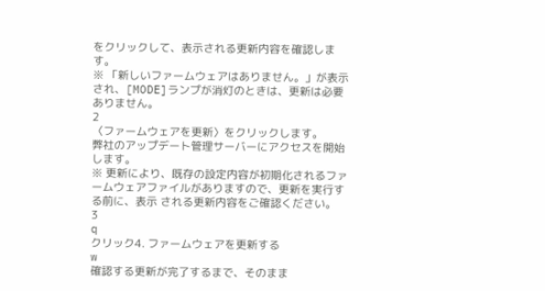をクリックして、表示される更新内容を確認します。
※ 「新しいファームウェアはありません。」が表示され、[MODE]ランプが消灯のときは、更新は必要ありません。
2
〈ファームウェアを更新〉をクリックします。
弊社のアップデート管理サーバーにアクセスを開始します。
※ 更新により、既存の設定内容が初期化されるファームウェアファイルがありますので、更新を実行する前に、表示 される更新内容をご確認ください。
3
q
クリック4. ファームウェアを更新する
w
確認する更新が完了するまで、そのまま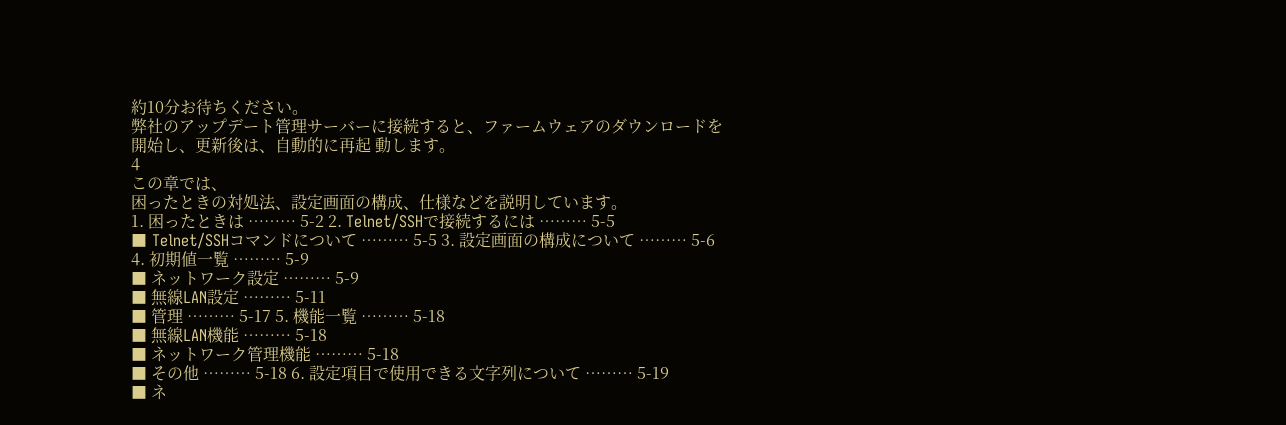約10分お待ちください。
弊社のアップデート管理サーバーに接続すると、ファームウェアのダウンロードを開始し、更新後は、自動的に再起 動します。
4
この章では、
困ったときの対処法、設定画面の構成、仕様などを説明しています。
1. 困ったときは ……… 5-2 2. Telnet/SSHで接続するには ……… 5-5
■ Telnet/SSHコマンドについて ……… 5-5 3. 設定画面の構成について ……… 5-6 4. 初期値一覧 ……… 5-9
■ ネットワーク設定 ……… 5-9
■ 無線LAN設定 ……… 5-11
■ 管理 ……… 5-17 5. 機能一覧 ……… 5-18
■ 無線LAN機能 ……… 5-18
■ ネットワーク管理機能 ……… 5-18
■ その他 ……… 5-18 6. 設定項目で使用できる文字列について ……… 5-19
■ ネ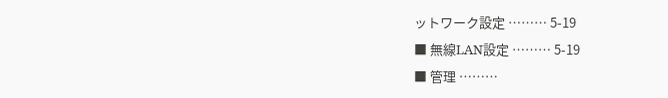ットワーク設定 ……… 5-19
■ 無線LAN設定 ……… 5-19
■ 管理 ………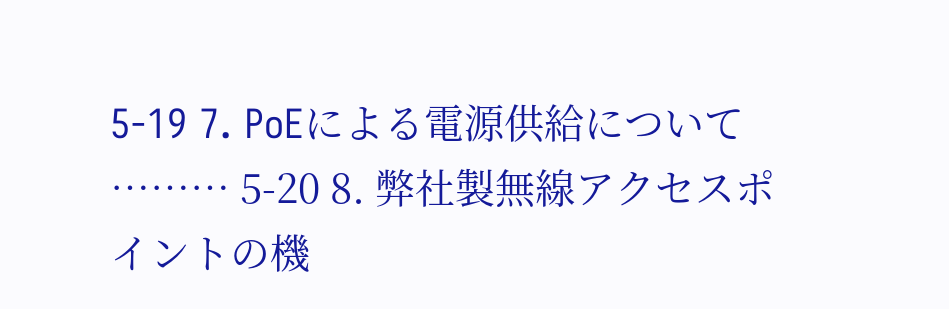5-19 7. PoEによる電源供給について ……… 5-20 8. 弊社製無線アクセスポイントの機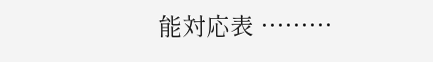能対応表 ………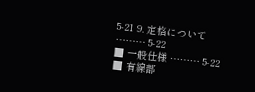5-21 9. 定格について ……… 5-22
■ 一般仕様 ……… 5-22
■ 有線部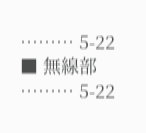……… 5-22
■ 無線部 ……… 5-22